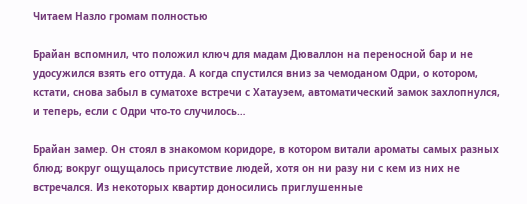Читаем Назло громам полностью

Брайан вспомнил, что положил ключ для мадам Дюваллон на переносной бар и не удосужился взять его оттуда. А когда спустился вниз за чемоданом Одри, о котором, кстати, снова забыл в суматохе встречи с Хатауэем, автоматический замок захлопнулся, и теперь, если с Одри что-то случилось…

Брайан замер. Он стоял в знакомом коридоре, в котором витали ароматы самых разных блюд; вокруг ощущалось присутствие людей, хотя он ни разу ни с кем из них не встречался. Из некоторых квартир доносились приглушенные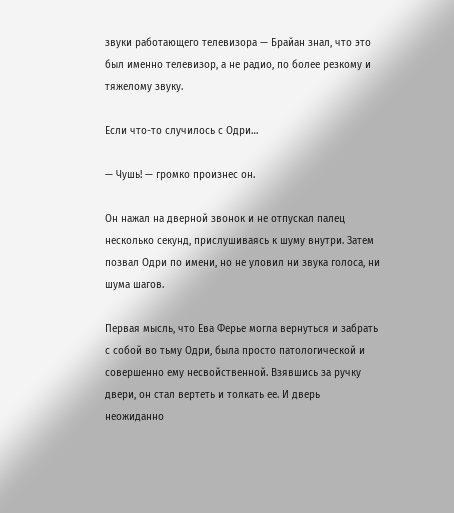звуки работающего телевизора — Брайан знал, что это был именно телевизор, а не радио, по более резкому и тяжелому звуку.

Если что-то случилось с Одри…

— Чушь! — громко произнес он.

Он нажал на дверной звонок и не отпускал палец несколько секунд, прислушиваясь к шуму внутри. Затем позвал Одри по имени, но не уловил ни звука голоса, ни шума шагов.

Первая мысль, что Ева Ферье могла вернуться и забрать с собой во тьму Одри, была просто патологической и совершенно ему несвойственной. Взявшись за ручку двери, он стал вертеть и толкать ее. И дверь неожиданно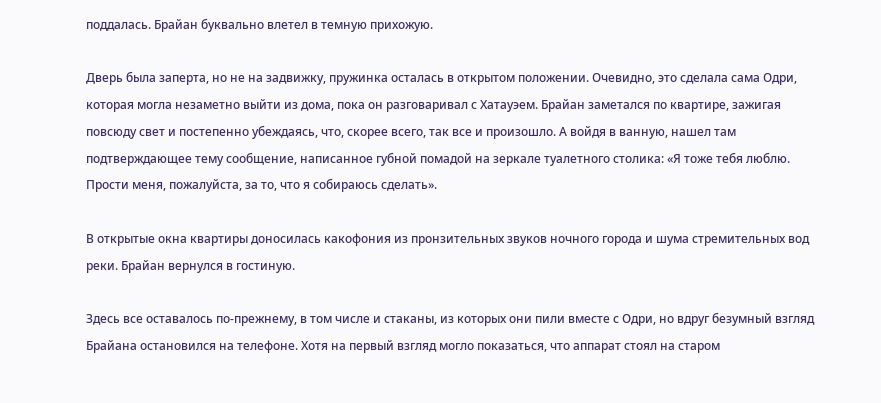поддалась. Брайан буквально влетел в темную прихожую.

Дверь была заперта, но не на задвижку, пружинка осталась в открытом положении. Очевидно, это сделала сама Одри, которая могла незаметно выйти из дома, пока он разговаривал с Хатауэем. Брайан заметался по квартире, зажигая повсюду свет и постепенно убеждаясь, что, скорее всего, так все и произошло. А войдя в ванную, нашел там подтверждающее тему сообщение, написанное губной помадой на зеркале туалетного столика: «Я тоже тебя люблю. Прости меня, пожалуйста, за то, что я собираюсь сделать».

В открытые окна квартиры доносилась какофония из пронзительных звуков ночного города и шума стремительных вод реки. Брайан вернулся в гостиную.

Здесь все оставалось по-прежнему, в том числе и стаканы, из которых они пили вместе с Одри, но вдруг безумный взгляд Брайана остановился на телефоне. Хотя на первый взгляд могло показаться, что аппарат стоял на старом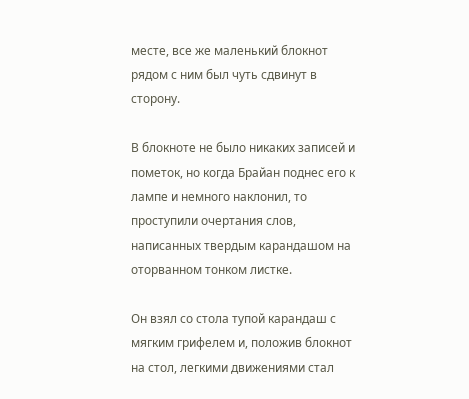месте, все же маленький блокнот рядом с ним был чуть сдвинут в сторону.

В блокноте не было никаких записей и пометок, но когда Брайан поднес его к лампе и немного наклонил, то проступили очертания слов, написанных твердым карандашом на оторванном тонком листке.

Он взял со стола тупой карандаш с мягким грифелем и, положив блокнот на стол, легкими движениями стал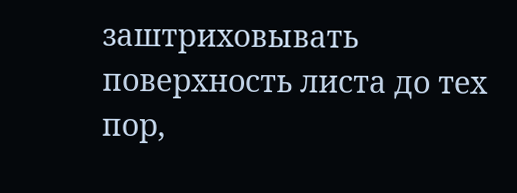заштриховывать поверхность листа до тех пор,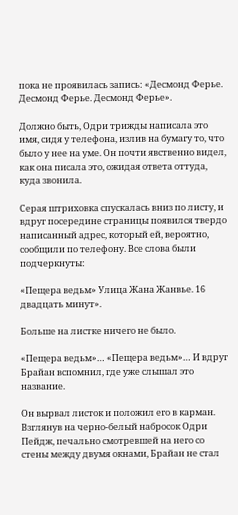пока не проявилась запись: «Десмонд Ферье. Десмонд Ферье. Десмонд Ферье».

Должно быть, Одри трижды написала это имя, сидя у телефона, излив на бумагу то, что было у нее на уме. Он почти явственно видел, как она писала это, ожидая ответа оттуда, куда звонила.

Серая штриховка спускалась вниз по листу, и вдруг посередине страницы появился твердо написанный адрес, который ей, вероятно, сообщили по телефону. Все слова были подчеркнуты:

«Пещера ведьм» Улица Жана Жанвье. 16 двадцать минут».

Больше на листке ничего не было.

«Пещера ведьм»… «Пещера ведьм»… И вдруг Брайан вспомнил, где уже слышал это название.

Он вырвал листок и положил его в карман. Взглянув на черно-белый набросок Одри Пейдж, печально смотревшей на него со стены между двумя окнами, Брайан не стал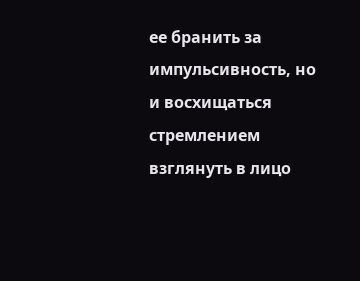ее бранить за импульсивность, но и восхищаться стремлением взглянуть в лицо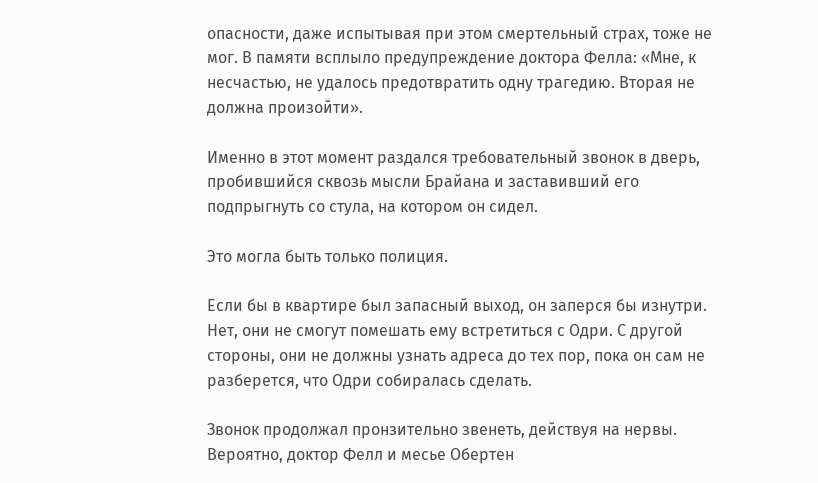опасности, даже испытывая при этом смертельный страх, тоже не мог. В памяти всплыло предупреждение доктора Фелла: «Мне, к несчастью, не удалось предотвратить одну трагедию. Вторая не должна произойти».

Именно в этот момент раздался требовательный звонок в дверь, пробившийся сквозь мысли Брайана и заставивший его подпрыгнуть со стула, на котором он сидел.

Это могла быть только полиция.

Если бы в квартире был запасный выход, он заперся бы изнутри. Нет, они не смогут помешать ему встретиться с Одри. С другой стороны, они не должны узнать адреса до тех пор, пока он сам не разберется, что Одри собиралась сделать.

Звонок продолжал пронзительно звенеть, действуя на нервы. Вероятно, доктор Фелл и месье Обертен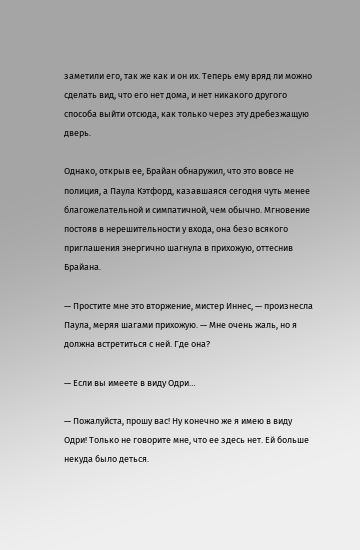заметили его, так же как и он их. Теперь ему вряд ли можно сделать вид, что его нет дома, и нет никакого другого способа выйти отсюда, как только через эту дребезжащую дверь.

Однако, открыв ее, Брайан обнаружил, что это вовсе не полиция, а Паула Кэтфорд, казавшаяся сегодня чуть менее благожелательной и симпатичной, чем обычно. Мгновение постояв в нерешительности у входа, она безо всякого приглашения энергично шагнула в прихожую, оттеснив Брайана.

— Простите мне это вторжение, мистер Иннес, — произнесла Паула, меряя шагами прихожую. — Мне очень жаль, но я должна встретиться с ней. Где она?

— Если вы имеете в виду Одри…

— Пожалуйста, прошу вас! Ну конечно же я имею в виду Одри! Только не говорите мне, что ее здесь нет. Ей больше некуда было деться.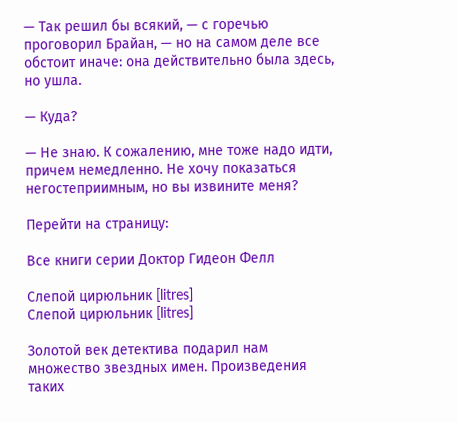— Так решил бы всякий, — с горечью проговорил Брайан, — но на самом деле все обстоит иначе: она действительно была здесь, но ушла.

— Куда?

— Не знаю. К сожалению, мне тоже надо идти, причем немедленно. Не хочу показаться негостеприимным, но вы извините меня?

Перейти на страницу:

Все книги серии Доктор Гидеон Фелл

Слепой цирюльник [litres]
Слепой цирюльник [litres]

Золотой век детектива подарил нам множество звездных имен. Произведения таких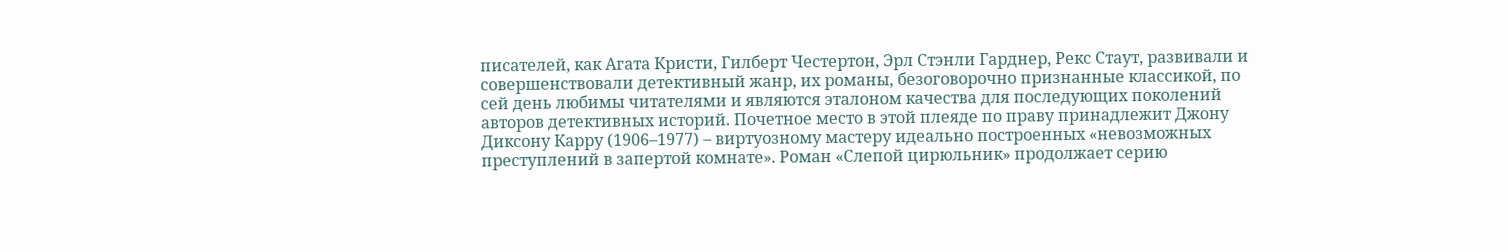писателей, как Агата Кристи, Гилберт Честертон, Эрл Стэнли Гарднер, Рекс Стаут, развивали и совершенствовали детективный жанр, их романы, безоговорочно признанные классикой, по сей день любимы читателями и являются эталоном качества для последующих поколений авторов детективных историй. Почетное место в этой плеяде по праву принадлежит Джону Диксону Карру (1906–1977) – виртуозному мастеру идеально построенных «невозможных преступлений в запертой комнате». Роман «Слепой цирюльник» продолжает серию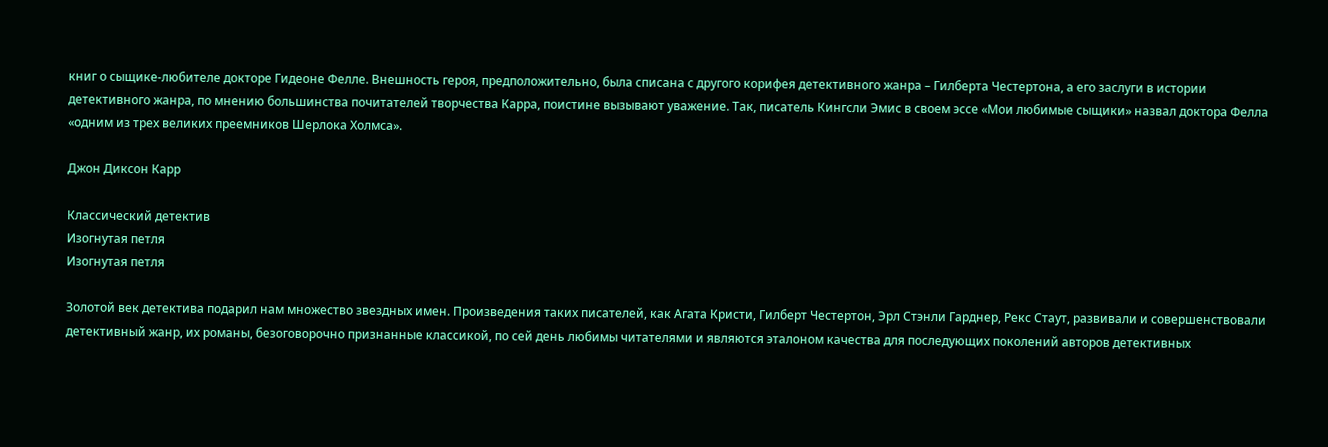книг о сыщике-любителе докторе Гидеоне Фелле. Внешность героя, предположительно, была списана с другого корифея детективного жанра – Гилберта Честертона, а его заслуги в истории детективного жанра, по мнению большинства почитателей творчества Карра, поистине вызывают уважение. Так, писатель Кингсли Эмис в своем эссе «Мои любимые сыщики» назвал доктора Фелла «одним из трех великих преемников Шерлока Холмса».

Джон Диксон Карр

Классический детектив
Изогнутая петля
Изогнутая петля

Золотой век детектива подарил нам множество звездных имен. Произведения таких писателей, как Агата Кристи, Гилберт Честертон, Эрл Стэнли Гарднер, Рекс Стаут, развивали и совершенствовали детективный жанр, их романы, безоговорочно признанные классикой, по сей день любимы читателями и являются эталоном качества для последующих поколений авторов детективных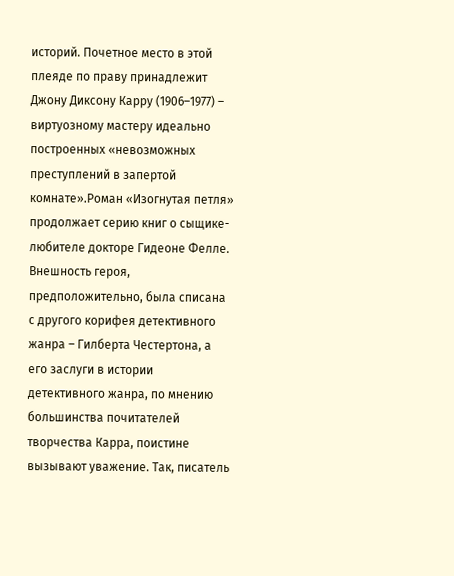историй. Почетное место в этой плеяде по праву принадлежит Джону Диксону Карру (1906–1977) – виртуозному мастеру идеально построенных «невозможных преступлений в запертой комнате».Роман «Изогнутая петля» продолжает серию книг о сыщике-любителе докторе Гидеоне Фелле. Внешность героя, предположительно, была списана с другого корифея детективного жанра – Гилберта Честертона, а его заслуги в истории детективного жанра, по мнению большинства почитателей творчества Карра, поистине вызывают уважение. Так, писатель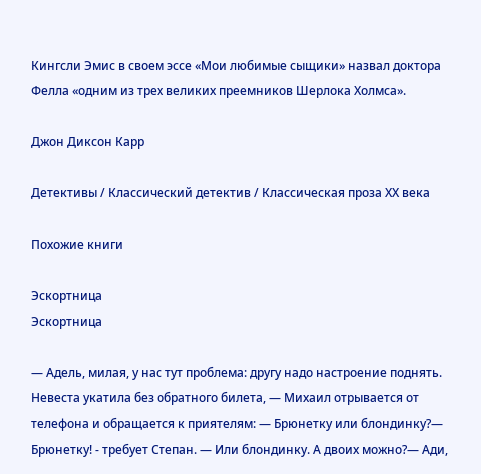Кингсли Эмис в своем эссе «Мои любимые сыщики» назвал доктора Фелла «одним из трех великих преемников Шерлока Холмса».

Джон Диксон Карр

Детективы / Классический детектив / Классическая проза ХX века

Похожие книги

Эскортница
Эскортница

— Адель, милая, у нас тут проблема: другу надо настроение поднять. Невеста укатила без обратного билета, — Михаил отрывается от телефона и обращается к приятелям: — Брюнетку или блондинку?— Брюнетку! - требует Степан. — Или блондинку. А двоих можно?— Ади,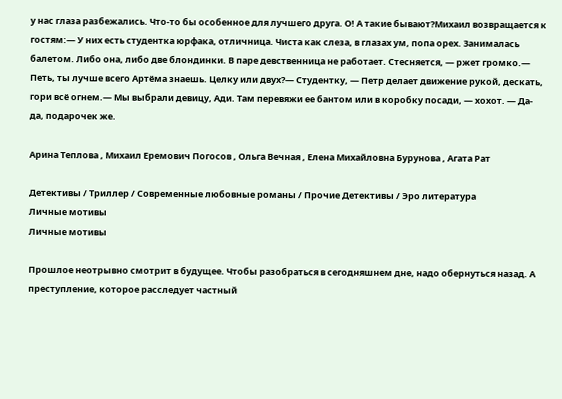у нас глаза разбежались. Что-то бы особенное для лучшего друга. О! А такие бывают?Михаил возвращается к гостям:— У них есть студентка юрфака, отличница. Чиста как слеза, в глазах ум, попа орех. Занималась балетом. Либо она, либо две блондинки. В паре девственница не работает. Стесняется, — ржет громко.— Петь, ты лучше всего Артёма знаешь. Целку или двух?— Студентку, — Петр делает движение рукой, дескать, гори всё огнем.— Мы выбрали девицу, Ади. Там перевяжи ее бантом или в коробку посади, — хохот. — Да-да, подарочек же.

Арина Теплова , Михаил Еремович Погосов , Ольга Вечная , Елена Михайловна Бурунова , Агата Рат

Детективы / Триллер / Современные любовные романы / Прочие Детективы / Эро литература
Личные мотивы
Личные мотивы

Прошлое неотрывно смотрит в будущее. Чтобы разобраться в сегодняшнем дне, надо обернуться назад. А преступление, которое расследует частный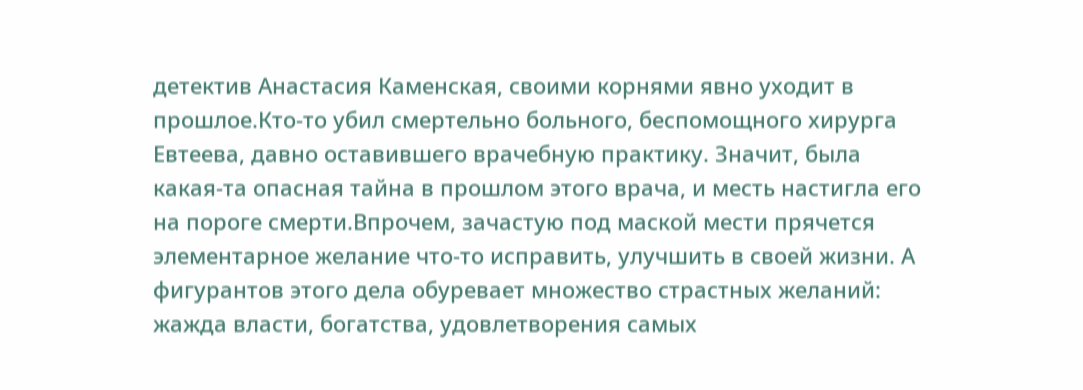детектив Анастасия Каменская, своими корнями явно уходит в прошлое.Кто-то убил смертельно больного, беспомощного хирурга Евтеева, давно оставившего врачебную практику. Значит, была какая-та опасная тайна в прошлом этого врача, и месть настигла его на пороге смерти.Впрочем, зачастую под маской мести прячется элементарное желание что-то исправить, улучшить в своей жизни. А фигурантов этого дела обуревает множество страстных желаний: жажда власти, богатства, удовлетворения самых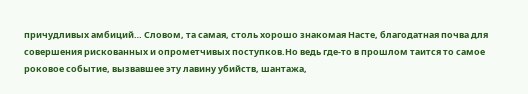причудливых амбиций… Словом, та самая, столь хорошо знакомая Насте, благодатная почва для совершения рискованных и опрометчивых поступков.Но ведь где-то в прошлом таится то самое роковое событие, вызвавшее эту лавину убийств, шантажа,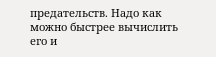предательств. Надо как можно быстрее вычислить его и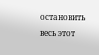остановить весь этот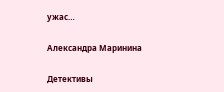ужас…

Александра Маринина

Детективы